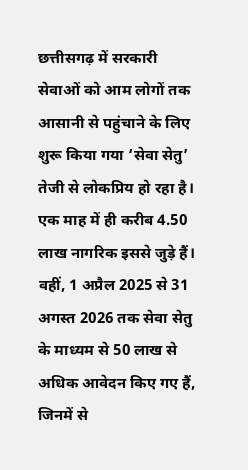छत्तीसगढ़ में सरकारी सेवाओं को आम लोगों तक आसानी से पहुंचाने के लिए शुरू किया गया ‘सेवा सेतु’ तेजी से लोकप्रिय हो रहा है। एक माह में ही करीब 4.50 लाख नागरिक इससे जुड़े हैं। वहीं, 1 अप्रैल 2025 से 31 अगस्त 2026 तक सेवा सेतु के माध्यम से 50 लाख से अधिक आवेदन किए गए हैं, जिनमें से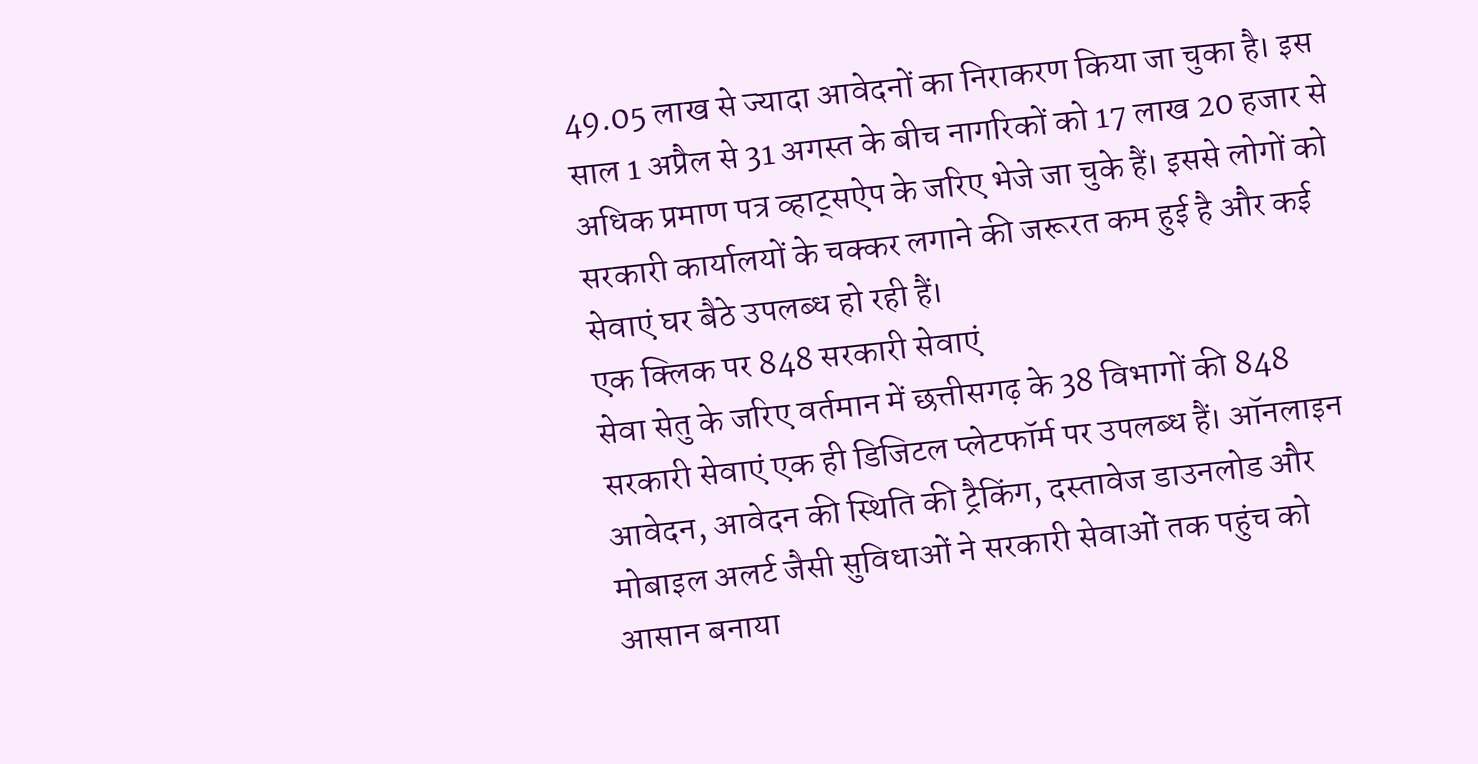49.05 लाख से ज्यादा आवेदनों का निराकरण किया जा चुका है। इस साल 1 अप्रैल से 31 अगस्त के बीच नागरिकों को 17 लाख 20 हजार से अधिक प्रमाण पत्र व्हाट्सऐप के जरिए भेजे जा चुके हैं। इससे लोगों को सरकारी कार्यालयों के चक्कर लगाने की जरूरत कम हुई है और कई सेवाएं घर बैठे उपलब्ध हो रही हैं।
एक क्लिक पर 848 सरकारी सेवाएं
सेवा सेतु के जरिए वर्तमान में छत्तीसगढ़ के 38 विभागों की 848 सरकारी सेवाएं एक ही डिजिटल प्लेटफॉर्म पर उपलब्ध हैं। ऑनलाइन आवेदन, आवेदन की स्थिति की ट्रैकिंग, दस्तावेज डाउनलोड और मोबाइल अलर्ट जैसी सुविधाओं ने सरकारी सेवाओं तक पहुंच को आसान बनाया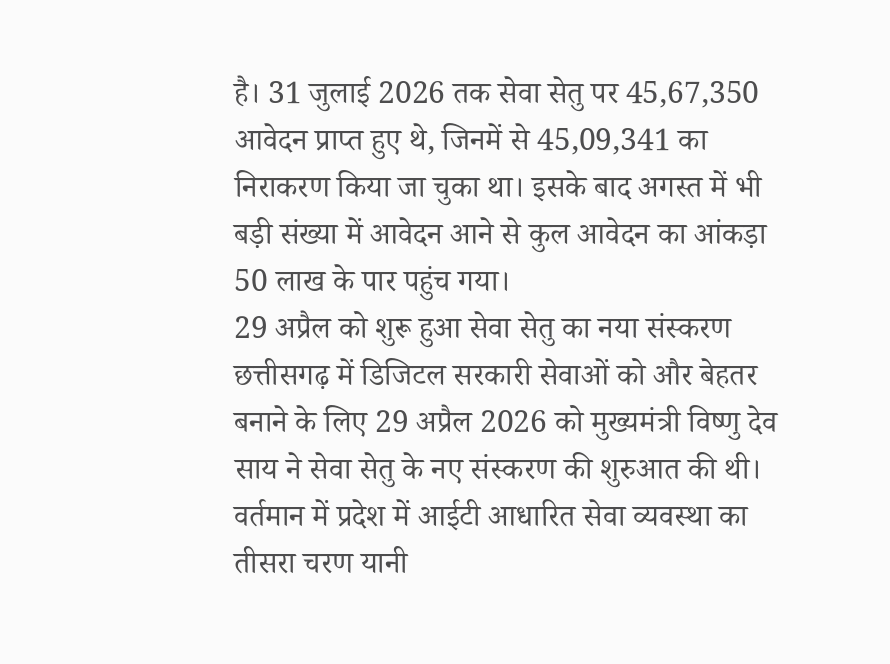है। 31 जुलाई 2026 तक सेवा सेतु पर 45,67,350 आवेदन प्राप्त हुए थे, जिनमें से 45,09,341 का निराकरण किया जा चुका था। इसके बाद अगस्त में भी बड़ी संख्या में आवेदन आने से कुल आवेदन का आंकड़ा 50 लाख के पार पहुंच गया।
29 अप्रैल को शुरू हुआ सेवा सेतु का नया संस्करण
छत्तीसगढ़ में डिजिटल सरकारी सेवाओं को और बेहतर बनाने के लिए 29 अप्रैल 2026 को मुख्यमंत्री विष्णु देव साय ने सेवा सेतु के नए संस्करण की शुरुआत की थी। वर्तमान में प्रदेश में आईटी आधारित सेवा व्यवस्था का तीसरा चरण यानी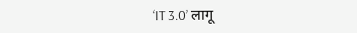‘IT 3.0’ लागू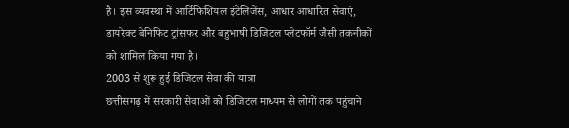है। इस व्यवस्था में आर्टिफिशियल इंटेलिजेंस, आधार आधारित सेवाएं, डायरेक्ट बेनिफिट ट्रांसफर और बहुभाषी डिजिटल प्लेटफॉर्म जैसी तकनीकों को शामिल किया गया है।
2003 से शुरू हुई डिजिटल सेवा की यात्रा
छत्तीसगढ़ में सरकारी सेवाओं को डिजिटल माध्यम से लोगों तक पहुंचाने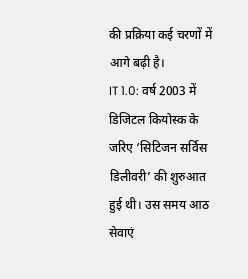की प्रक्रिया कई चरणों में आगे बढ़ी है।
IT 1.0: वर्ष 2003 में डिजिटल कियोस्क के जरिए ‘सिटिजन सर्विस डिलीवरी’ की शुरुआत हुई थी। उस समय आठ सेवाएं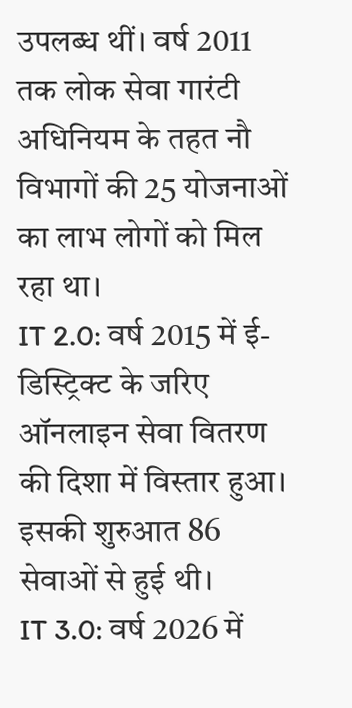उपलब्ध थीं। वर्ष 2011 तक लोक सेवा गारंटी अधिनियम के तहत नौ विभागों की 25 योजनाओं का लाभ लोगों को मिल रहा था।
IT 2.0: वर्ष 2015 में ई-डिस्ट्रिक्ट के जरिए ऑनलाइन सेवा वितरण की दिशा में विस्तार हुआ। इसकी शुरुआत 86 सेवाओं से हुई थी।
IT 3.0: वर्ष 2026 में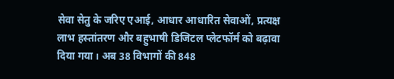सेवा सेतु के जरिए एआई, आधार आधारित सेवाओं, प्रत्यक्ष लाभ हस्तांतरण और बहुभाषी डिजिटल प्लेटफॉर्म को बढ़ावा दिया गया। अब 38 विभागों की 848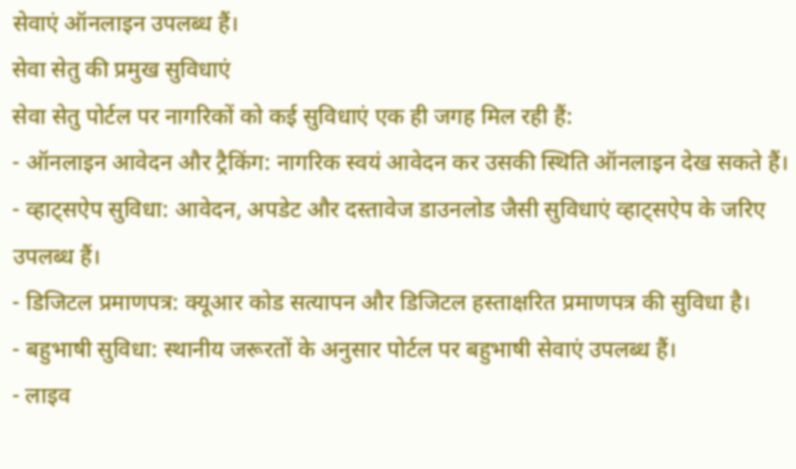सेवाएं ऑनलाइन उपलब्ध हैं।
सेवा सेतु की प्रमुख सुविधाएं
सेवा सेतु पोर्टल पर नागरिकों को कई सुविधाएं एक ही जगह मिल रही हैं:
- ऑनलाइन आवेदन और ट्रैकिंग: नागरिक स्वयं आवेदन कर उसकी स्थिति ऑनलाइन देख सकते हैं।
- व्हाट्सऐप सुविधा: आवेदन, अपडेट और दस्तावेज डाउनलोड जैसी सुविधाएं व्हाट्सऐप के जरिए उपलब्ध हैं।
- डिजिटल प्रमाणपत्र: क्यूआर कोड सत्यापन और डिजिटल हस्ताक्षरित प्रमाणपत्र की सुविधा है।
- बहुभाषी सुविधा: स्थानीय जरूरतों के अनुसार पोर्टल पर बहुभाषी सेवाएं उपलब्ध हैं।
- लाइव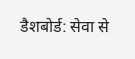डैशबोर्ड: सेवा से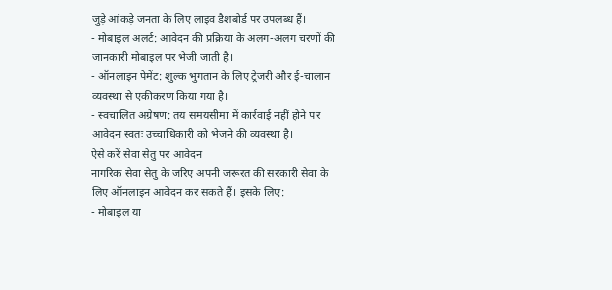जुड़े आंकड़े जनता के लिए लाइव डैशबोर्ड पर उपलब्ध हैं।
- मोबाइल अलर्ट: आवेदन की प्रक्रिया के अलग-अलग चरणों की जानकारी मोबाइल पर भेजी जाती है।
- ऑनलाइन पेमेंट: शुल्क भुगतान के लिए ट्रेजरी और ई-चालान व्यवस्था से एकीकरण किया गया है।
- स्वचालित अग्रेषण: तय समयसीमा में कार्रवाई नहीं होने पर आवेदन स्वतः उच्चाधिकारी को भेजने की व्यवस्था है।
ऐसे करें सेवा सेतु पर आवेदन
नागरिक सेवा सेतु के जरिए अपनी जरूरत की सरकारी सेवा के लिए ऑनलाइन आवेदन कर सकते हैं। इसके लिए:
- मोबाइल या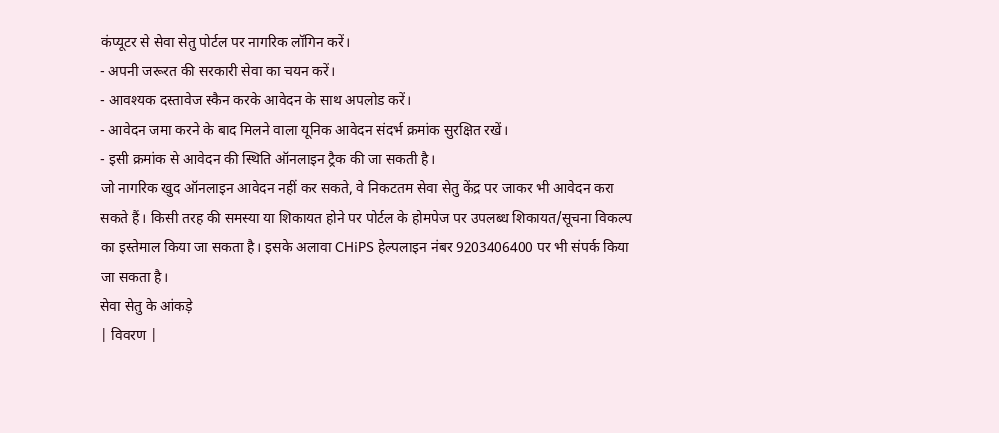कंप्यूटर से सेवा सेतु पोर्टल पर नागरिक लॉगिन करें।
- अपनी जरूरत की सरकारी सेवा का चयन करें।
- आवश्यक दस्तावेज स्कैन करके आवेदन के साथ अपलोड करें।
- आवेदन जमा करने के बाद मिलने वाला यूनिक आवेदन संदर्भ क्रमांक सुरक्षित रखें।
- इसी क्रमांक से आवेदन की स्थिति ऑनलाइन ट्रैक की जा सकती है।
जो नागरिक खुद ऑनलाइन आवेदन नहीं कर सकते, वे निकटतम सेवा सेतु केंद्र पर जाकर भी आवेदन करा सकते हैं। किसी तरह की समस्या या शिकायत होने पर पोर्टल के होमपेज पर उपलब्ध शिकायत/सूचना विकल्प का इस्तेमाल किया जा सकता है। इसके अलावा CHiPS हेल्पलाइन नंबर 9203406400 पर भी संपर्क किया जा सकता है।
सेवा सेतु के आंकड़े
| विवरण |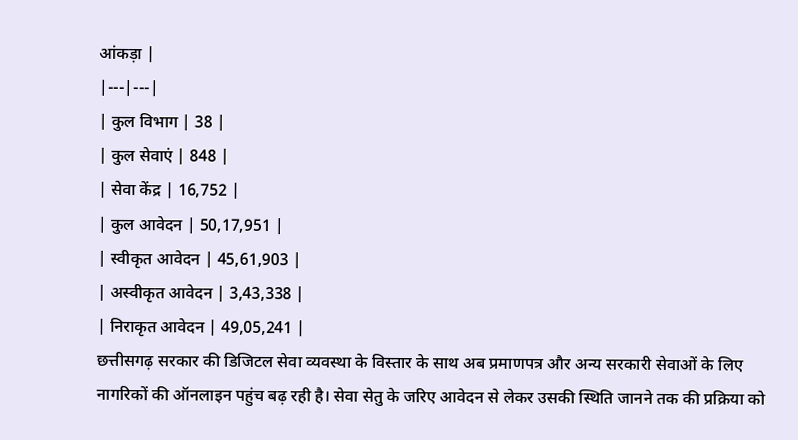आंकड़ा |
|---|---|
| कुल विभाग | 38 |
| कुल सेवाएं | 848 |
| सेवा केंद्र | 16,752 |
| कुल आवेदन | 50,17,951 |
| स्वीकृत आवेदन | 45,61,903 |
| अस्वीकृत आवेदन | 3,43,338 |
| निराकृत आवेदन | 49,05,241 |
छत्तीसगढ़ सरकार की डिजिटल सेवा व्यवस्था के विस्तार के साथ अब प्रमाणपत्र और अन्य सरकारी सेवाओं के लिए नागरिकों की ऑनलाइन पहुंच बढ़ रही है। सेवा सेतु के जरिए आवेदन से लेकर उसकी स्थिति जानने तक की प्रक्रिया को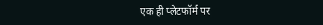एक ही प्लेटफॉर्म पर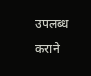उपलब्ध कराने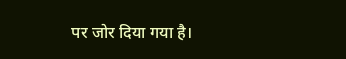पर जोर दिया गया है।